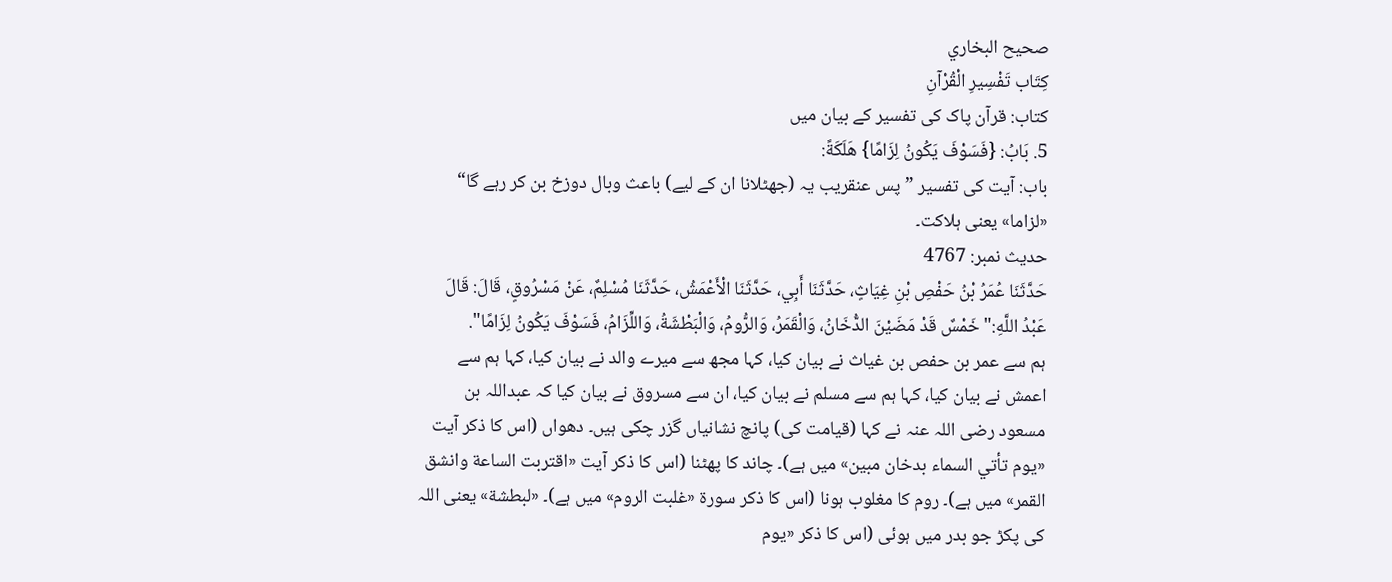صحيح البخاري
كِتَاب تَفْسِيرِ الْقُرْآنِ
کتاب: قرآن پاک کی تفسیر کے بیان میں
5. بَابُ: {فَسَوْفَ يَكُونُ لِزَامًا} هَلَكَةً:
باب: آیت کی تفسیر ”پس عنقریب یہ (جھٹلانا ان کے لیے) باعث وبال دوزخ بن کر رہے گا“ «لزاما» یعنی ہلاکت۔
حدیث نمبر: 4767
حَدَّثَنَا عُمَرُ بْنُ حَفْصِ بْنِ غِيَاثٍ، حَدَّثَنَا أَبِي، حَدَّثَنَا الْأَعْمَشُ، حَدَّثَنَا مُسْلِمٌ، عَنْ مَسْرُوقٍ، قَالَ: قَالَ عَبْدُ اللَّهِ:" خَمْسٌ قَدْ مَضَيْنَ الدُّخَانُ، وَالْقَمَرُ، وَالرُّومُ، وَالْبَطْشَةُ، وَاللِّزَامُ، فَسَوْفَ يَكُونُ لِزَامًا".
ہم سے عمر بن حفص بن غیاث نے بیان کیا، کہا مجھ سے میرے والد نے بیان کیا، کہا ہم سے اعمش نے بیان کیا، کہا ہم سے مسلم نے بیان کیا، ان سے مسروق نے بیان کیا کہ عبداللہ بن مسعود رضی اللہ عنہ نے کہا (قیامت کی) پانچ نشانیاں گزر چکی ہیں۔ دھواں (اس کا ذکر آیت «يوم تأتي السماء بدخان مبين» میں ہے)۔ چاند کا پھٹنا (اس کا ذکر آیت «اقتربت الساعة وانشق القمر» میں ہے)۔ روم کا مغلوب ہونا (اس کا ذکر سورۃ «غلبت الروم» میں ہے)۔ «لبطشة» یعنی اللہ کی پکڑ جو بدر میں ہوئی (اس کا ذکر «یوم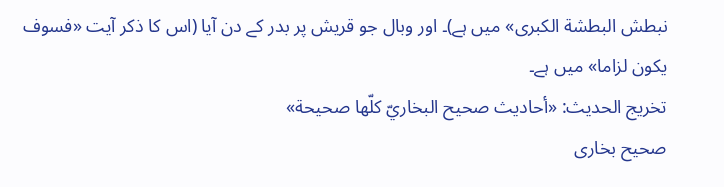نبطش البطشة الکبرى» میں ہے)۔ اور وبال جو قریش پر بدر کے دن آیا (اس کا ذکر آیت «فسوف یکون لزاما» میں ہے۔
تخریج الحدیث: «أحاديث صحيح البخاريّ كلّها صحيحة»
صحیح بخاری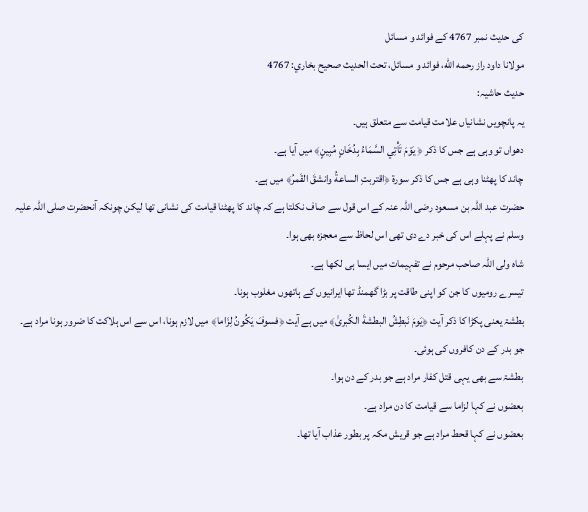کی حدیث نمبر 4767 کے فوائد و مسائل
مولانا داود راز رحمه الله، فوائد و مسائل، تحت الحديث صحيح بخاري: 4767
حدیث حاشیہ:
یہ پانچویں نشانیاں علامت قیامت سے متعلق ہیں۔
دھواں تو وہی ہے جس کا ذکر ﴿ يَوْمَ تَأْتِي السَّمَاءُ بِدُخَانٍ مُبِينٍ﴾ میں آیا ہے۔
چاند کا پھٹنا وہی ہے جس کا ذکر سورۃ ﴿اقتربتِ الساعةُ وانشقَ القَمرُ﴾ میں ہے۔
حضرت عبد اللہ بن مسعود رضی اللہ عنہ کے اس قول سے صاف نکلتا ہے کہ چاند کا پھٹنا قیامت کی نشانی تھا لیکن چونکہ آنحضرت صلی اللہ علیہ وسلم نے پہلے اس کی خبر دے دی تھی اس لحاظ سے معجزہ بھی ہوا۔
شاہ ولی اللہ صاحب مرحوم نے تفہیمات میں ایسا ہی لکھا ہے۔
تیسرے رومیوں کا جن کو اپنی طاقت پر بڑا گھمنڈ تھا ایرانیوں کے ہاتھوں مغلوب ہونا۔
بطشۃ یعنی پکڑا کا ذکر آیت ﴿یَومَ نَبطِشُ البطشةَ الکُبریٰ﴾ میں ہے آیت ﴿فسوفَ یَکُونُ لِزَاما﴾ میں لازم ہونا، اس سے اس ہلاکت کا ضرور ہونا مراد ہے۔
جو بدر کے دن کافروں کی ہوئی۔
بطشۃ سے بھی یہی قتل کفار مراد ہے جو بدر کے دن ہوا۔
بعضوں نے کہا لزاما سے قیامت کا دن مراد ہے۔
بعضوں نے کہا قحط مراد ہے جو قریش مکہ پر بطور عذاب آیا تھا۔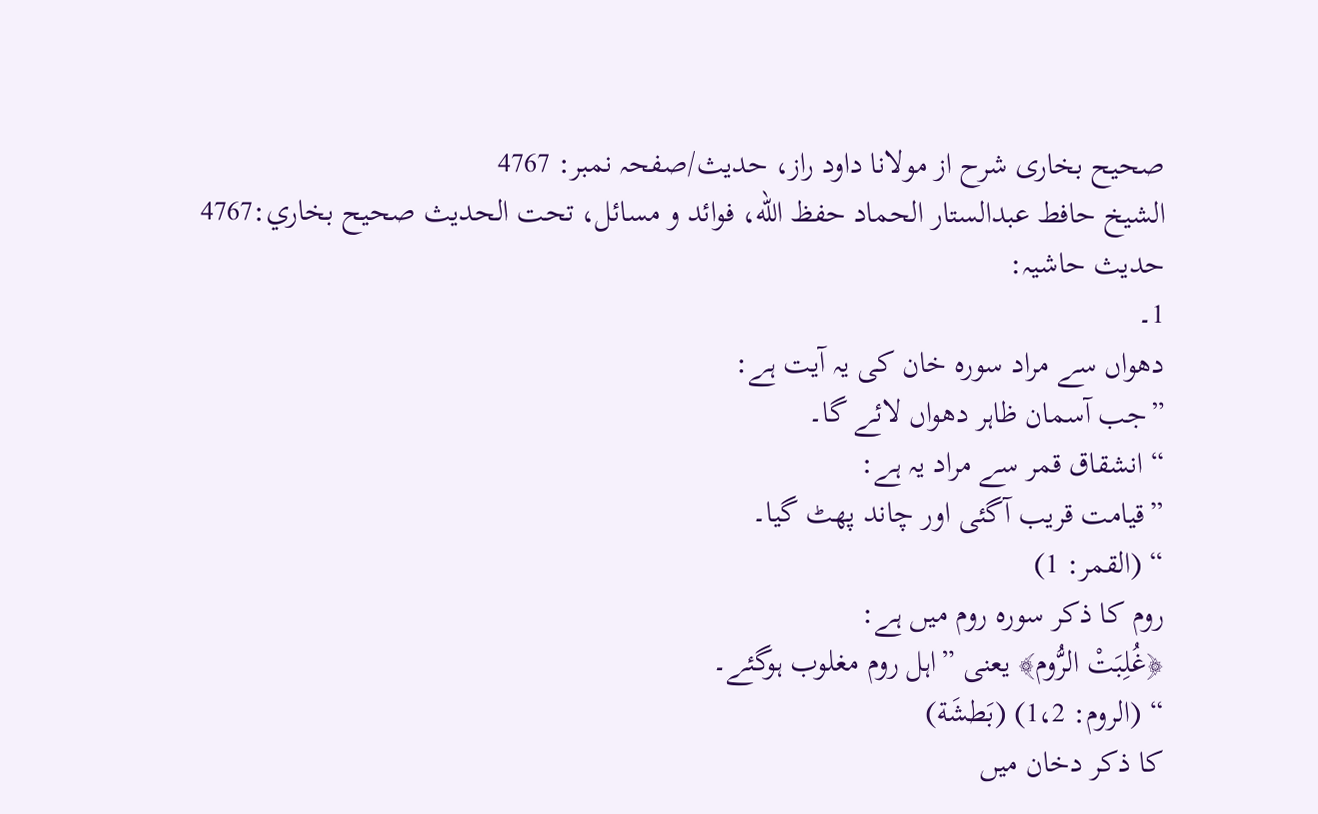صحیح بخاری شرح از مولانا داود راز، حدیث/صفحہ نمبر: 4767
الشيخ حافط عبدالستار الحماد حفظ الله، فوائد و مسائل، تحت الحديث صحيح بخاري:4767
حدیث حاشیہ:
1۔
دھواں سے مراد سورہ خان کی یہ آیت ہے:
”جب آسمان ظاہر دھواں لائے گا۔
“ انشقاق قمر سے مراد یہ ہے:
”قیامت قریب آگئی اور چاند پھٹ گیا۔
“ (القمر: 1)
روم کا ذکر سورہ روم میں ہے:
﴿غُلِبَتْ الرُّوم﴾ یعنی ”اہل روم مغلوب ہوگئے۔
“ (الروم: 1،2) (بَطشَة)
کا ذکر دخان میں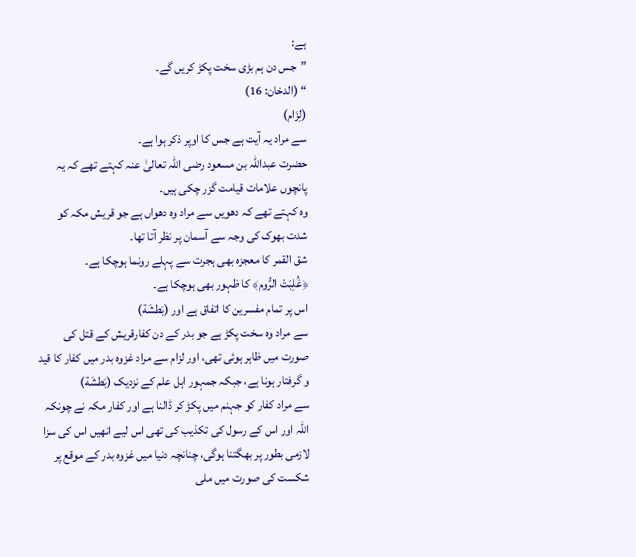ہے:
”جس دن ہم بڑی سخت پکڑ کریں گے۔
“ (الدخان: 16)
(لِزَام)
سے مراد یہ آیت ہے جس کا اوپر ذکر ہوا ہے۔
حضرت عبداللہ بن مسعود رضی اللہ تعالیٰ عنہ کہتے تھے کہ یہ پانچوں علامات قیامت گزر چکی ہیں۔
وہ کہتے تھے کہ دھویں سے مراد وہ دھواں ہے جو قریش مکہ کو شدت بھوک کی وجہ سے آسمان پر نظر آتا تھا۔
شق القمر کا معجزہ بھی ہجرت سے پہلے رونما ہوچکا ہے۔
﴿غُلِبَتْ الرُّوم﴾ کا ظہور بھی ہوچکا ہے۔
اس پر تمام مفسرین کا اتفاق ہے اور (بَطشَة)
سے مراد وہ سخت پکڑ ہے جو بدر کے دن کفارقریش کے قتل کی صورت میں ظاہر ہوئی تھی، اور لزام سے مراد غزوہ بدر میں کفار کا قید و گرفتار ہونا ہے، جبکہ جمہور اہل علم کے نزدیک (بَطشَة)
سے مراد کفار کو جہنم میں پکڑ کر ڈالنا ہے اور کفار مکہ نے چونکہ اللہ اور اس کے رسول کی تکذیب کی تھی اس لیے انھیں اس کی سزا لازمی بطور پر بھگتنا ہوگی، چنانچہ دنیا میں غزوہ بدر کے موقع پر شکست کی صورت میں ملی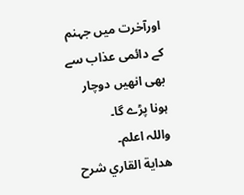اورآخرت میں جہنم کے دائمی عذاب سے بھی انھیں دوچار ہونا پڑے گا۔
واللہ اعلم۔
هداية القاري شرح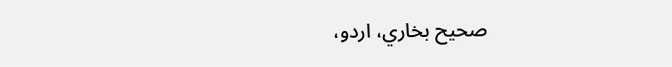صحيح بخاري، اردو،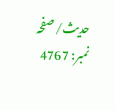حدیث/صفحہ نمبر: 4767